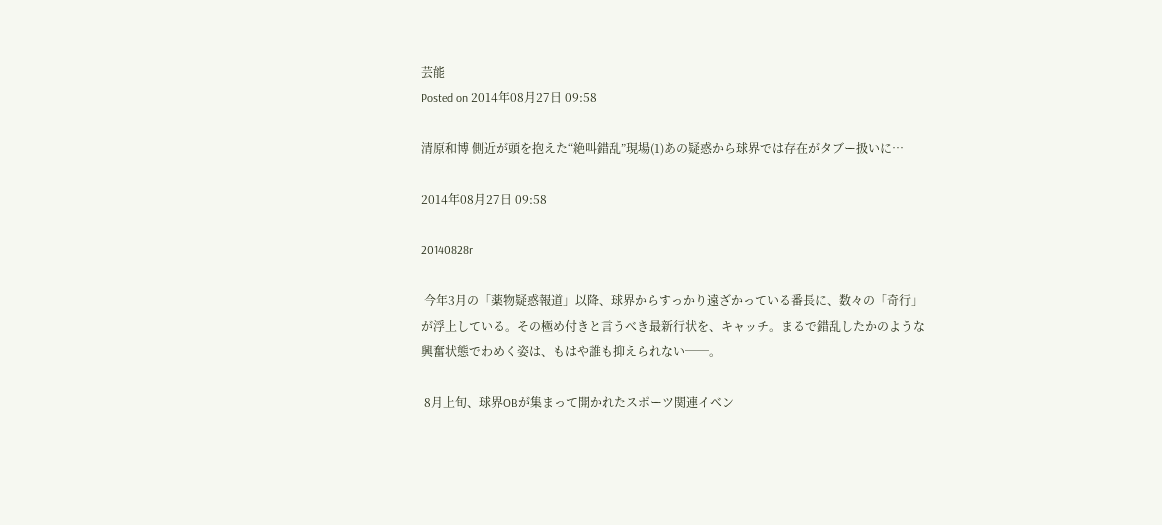芸能
Posted on 2014年08月27日 09:58

清原和博 側近が頭を抱えた“絶叫錯乱”現場(1)あの疑惑から球界では存在がタブー扱いに…

2014年08月27日 09:58

20140828r

 今年3月の「薬物疑惑報道」以降、球界からすっかり遠ざかっている番長に、数々の「奇行」が浮上している。その極め付きと言うべき最新行状を、キャッチ。まるで錯乱したかのような興奮状態でわめく姿は、もはや誰も抑えられない──。

 8月上旬、球界OBが集まって開かれたスポーツ関連イベン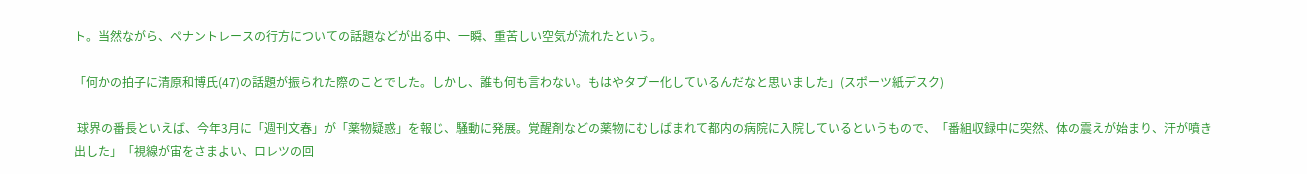ト。当然ながら、ペナントレースの行方についての話題などが出る中、一瞬、重苦しい空気が流れたという。

「何かの拍子に清原和博氏(47)の話題が振られた際のことでした。しかし、誰も何も言わない。もはやタブー化しているんだなと思いました」(スポーツ紙デスク)

 球界の番長といえば、今年3月に「週刊文春」が「薬物疑惑」を報じ、騒動に発展。覚醒剤などの薬物にむしばまれて都内の病院に入院しているというもので、「番組収録中に突然、体の震えが始まり、汗が噴き出した」「視線が宙をさまよい、ロレツの回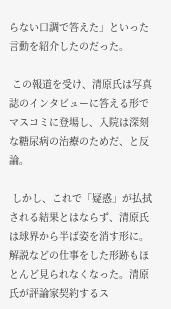らない口調で答えた」といった言動を紹介したのだった。

 この報道を受け、清原氏は写真誌のインタビューに答える形でマスコミに登場し、入院は深刻な糖尿病の治療のためだ、と反論。

 しかし、これで「疑惑」が払拭される結果とはならず、清原氏は球界から半ば姿を消す形に。解説などの仕事をした形跡もほとんど見られなくなった。清原氏が評論家契約するス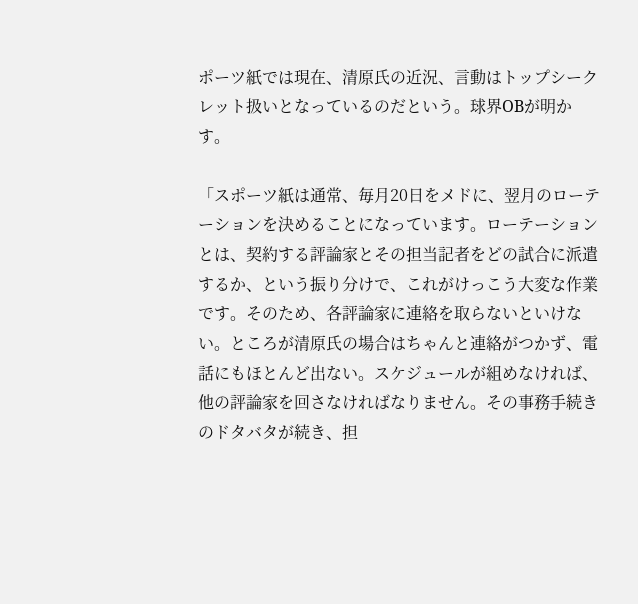ポーツ紙では現在、清原氏の近況、言動はトップシークレット扱いとなっているのだという。球界OBが明かす。

「スポーツ紙は通常、毎月20日をメドに、翌月のローテーションを決めることになっています。ローテーションとは、契約する評論家とその担当記者をどの試合に派遣するか、という振り分けで、これがけっこう大変な作業です。そのため、各評論家に連絡を取らないといけない。ところが清原氏の場合はちゃんと連絡がつかず、電話にもほとんど出ない。スケジュールが組めなければ、他の評論家を回さなければなりません。その事務手続きのドタバタが続き、担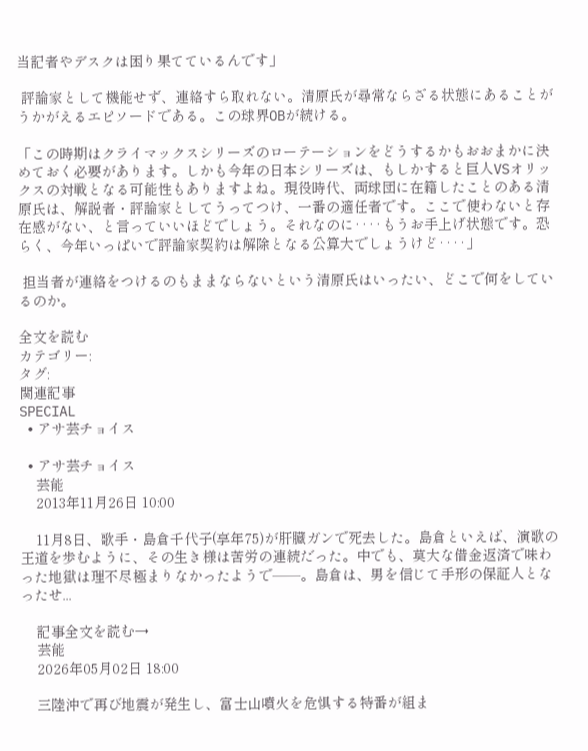当記者やデスクは困り果てているんです」

 評論家として機能せず、連絡すら取れない。清原氏が尋常ならざる状態にあることがうかがえるエピソードである。この球界OBが続ける。

「この時期はクライマックスシリーズのローテーションをどうするかもおおまかに決めておく必要があります。しかも今年の日本シリーズは、もしかすると巨人VSオリックスの対戦となる可能性もありますよね。現役時代、両球団に在籍したことのある清原氏は、解説者・評論家としてうってつけ、一番の適任者です。ここで使わないと存在感がない、と言っていいほどでしょう。それなのに‥‥もうお手上げ状態です。恐らく、今年いっぱいで評論家契約は解除となる公算大でしょうけど‥‥」

 担当者が連絡をつけるのもままならないという清原氏はいったい、どこで何をしているのか。

全文を読む
カテゴリー:
タグ:
関連記事
SPECIAL
  • アサ芸チョイス

  • アサ芸チョイス
    芸能
    2013年11月26日 10:00

    11月8日、歌手・島倉千代子(享年75)が肝臓ガンで死去した。島倉といえば、演歌の王道を歩むように、その生き様は苦労の連続だった。中でも、莫大な借金返済で味わった地獄は理不尽極まりなかったようで──。島倉は、男を信じて手形の保証人となったせ...

    記事全文を読む→
    芸能
    2026年05月02日 18:00

    三陸沖で再び地震が発生し、富士山噴火を危惧する特番が組ま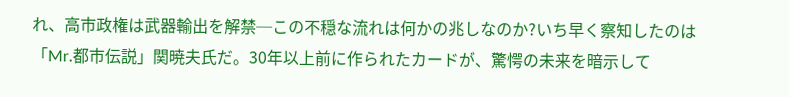れ、高市政権は武器輸出を解禁─この不穏な流れは何かの兆しなのか?いち早く察知したのは「Mr.都市伝説」関暁夫氏だ。30年以上前に作られたカードが、驚愕の未来を暗示して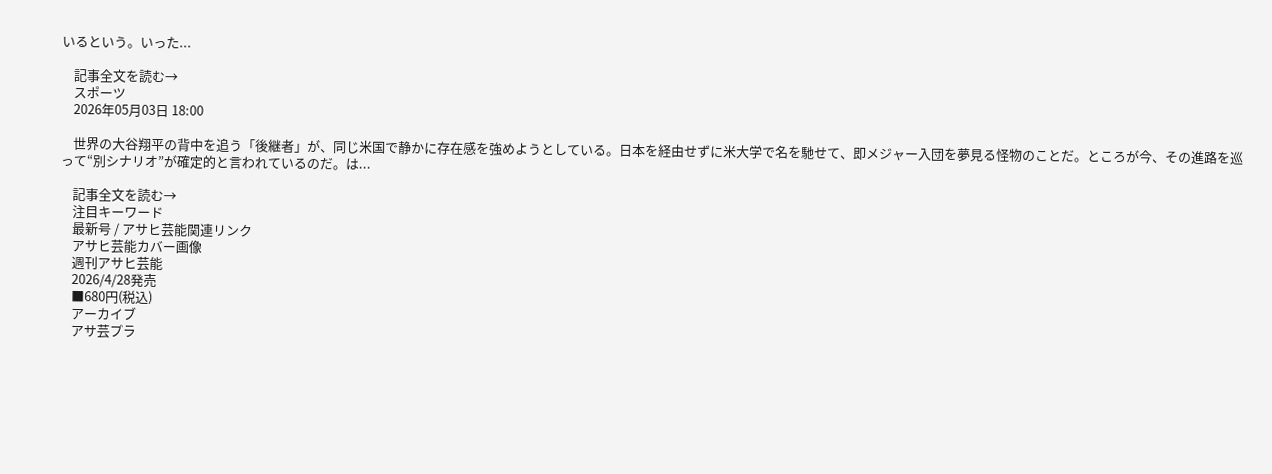いるという。いった...

    記事全文を読む→
    スポーツ
    2026年05月03日 18:00

    世界の大谷翔平の背中を追う「後継者」が、同じ米国で静かに存在感を強めようとしている。日本を経由せずに米大学で名を馳せて、即メジャー入団を夢見る怪物のことだ。ところが今、その進路を巡って“別シナリオ”が確定的と言われているのだ。は...

    記事全文を読む→
    注目キーワード
    最新号 / アサヒ芸能関連リンク
    アサヒ芸能カバー画像
    週刊アサヒ芸能
    2026/4/28発売
    ■680円(税込)
    アーカイブ
    アサ芸プラ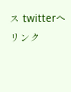ス twitterへリンク